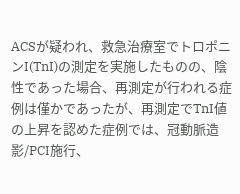ACSが疑われ、救急治療室でトロポニンI(TnI)の測定を実施したものの、陰性であった場合、再測定が行われる症例は僅かであったが、再測定でTnI値の上昇を認めた症例では、冠動脈造影/PCI施行、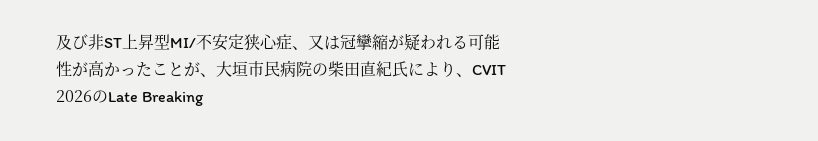及び非ST上昇型MI/不安定狭心症、又は冠攣縮が疑われる可能性が高かったことが、大垣市民病院の柴田直紀氏により、CVIT 2026のLate Breaking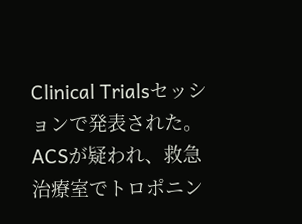Clinical Trialsセッションで発表された。
ACSが疑われ、救急治療室でトロポニン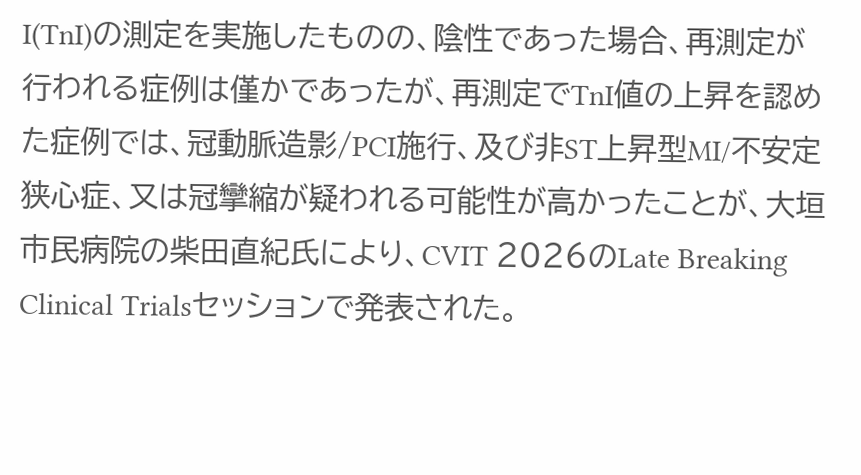I(TnI)の測定を実施したものの、陰性であった場合、再測定が行われる症例は僅かであったが、再測定でTnI値の上昇を認めた症例では、冠動脈造影/PCI施行、及び非ST上昇型MI/不安定狭心症、又は冠攣縮が疑われる可能性が高かったことが、大垣市民病院の柴田直紀氏により、CVIT 2026のLate Breaking Clinical Trialsセッションで発表された。